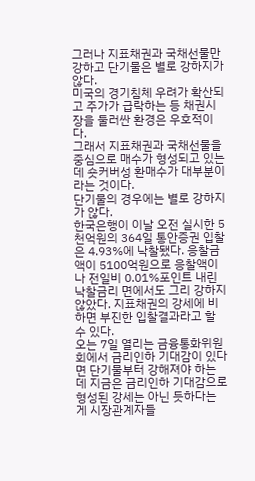그러나 지표채권과 국채선물만 강하고 단기물은 별로 강하지가 않다.
미국의 경기침체 우려가 확산되고 주가가 급락하는 등 채권시장을 둘러싼 환경은 우호적이다.
그래서 지표채권과 국채선물을 중심으로 매수가 형성되고 있는데 숏커버성 환매수가 대부분이라는 것이다.
단기물의 경우에는 별로 강하지가 않다.
한국은행이 이날 오전 실시한 5천억원의 364일 통안증권 입찰은 4.93%에 낙찰됐다. 응찰금액이 5100억원으로 응찰액이나 전일비 0.01%포인트 내린 낙찰금리 면에서도 그리 강하지 않았다. 지표채권의 강세에 비하면 부진한 입찰결과라고 할 수 있다.
오는 7일 열리는 금융통화위원회에서 금리인하 기대감이 있다면 단기물부터 강해져야 하는 데 지금은 금리인하 기대감으로 형성된 강세는 아닌 듯하다는 게 시장관계자들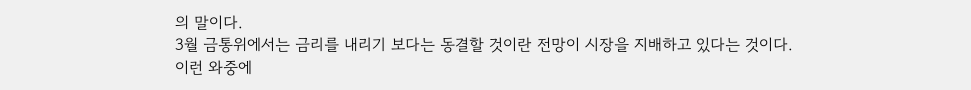의 말이다.
3월 금통위에서는 금리를 내리기 보다는 동결할 것이란 전망이 시장을 지배하고 있다는 것이다.
이런 와중에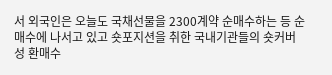서 외국인은 오늘도 국채선물을 2300계약 순매수하는 등 순매수에 나서고 있고 숏포지션을 취한 국내기관들의 숏커버성 환매수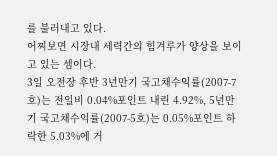를 불러내고 있다.
어찌보면 시장내 세력간의 힘겨루가 양상을 보이고 있는 셈이다.
3일 오전장 후반 3년만기 국고채수익률(2007-7호)는 전일비 0.04%포인트 내린 4.92%, 5년만기 국고채수익률(2007-5호)는 0.05%포인트 하락한 5.03%에 거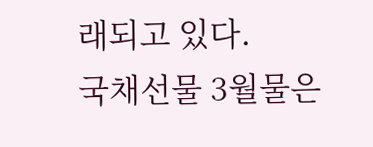래되고 있다.
국채선물 3월물은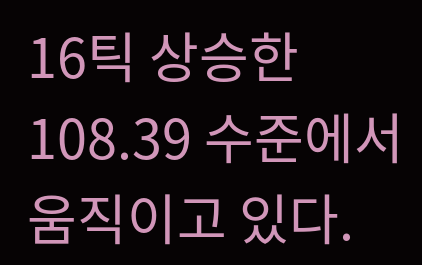16틱 상승한 108.39 수준에서 움직이고 있다.